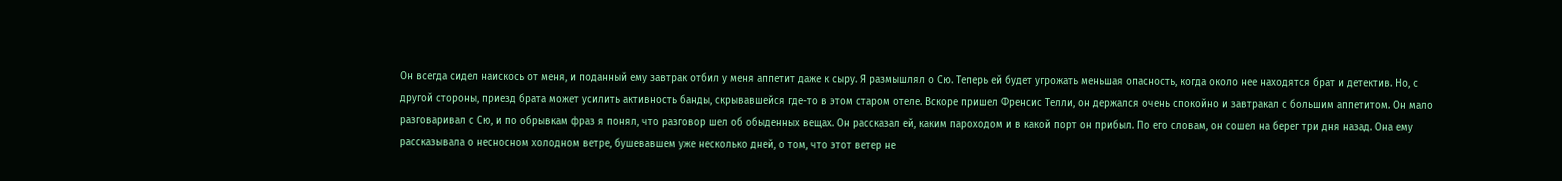Он всегда сидел наискось от меня, и поданный ему завтрак отбил у меня аппетит даже к сыру. Я размышлял о Сю. Теперь ей будет угрожать меньшая опасность, когда около нее находятся брат и детектив. Но, с другой стороны, приезд брата может усилить активность банды, скрывавшейся где-то в этом старом отеле. Вскоре пришел Френсис Телли, он держался очень спокойно и завтракал с большим аппетитом. Он мало разговаривал с Сю, и по обрывкам фраз я понял, что разговор шел об обыденных вещах. Он рассказал ей, каким пароходом и в какой порт он прибыл. По его словам, он сошел на берег три дня назад. Она ему рассказывала о несносном холодном ветре, бушевавшем уже несколько дней, о том, что этот ветер не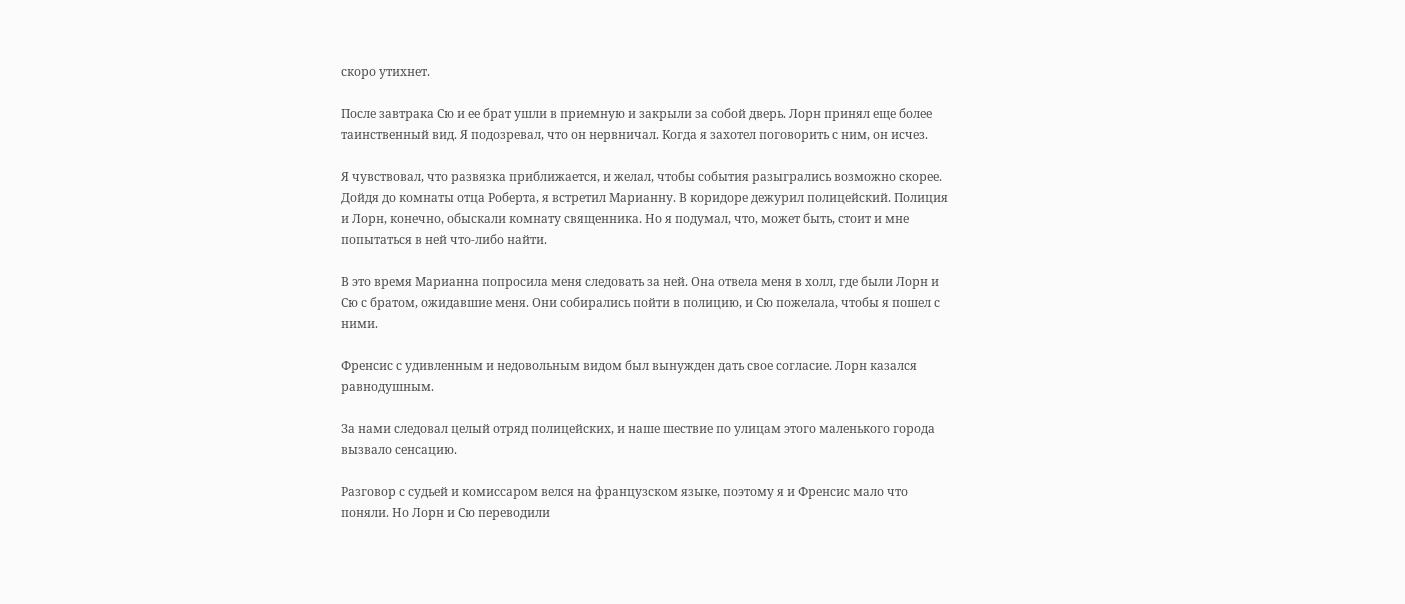скоро утихнет.

После завтрака Сю и ее брат ушли в приемную и закрыли за собой дверь. Лорн принял еще более таинственный вид. Я подозревал, что он нервничал. Когда я захотел поговорить с ним, он исчез.

Я чувствовал, что развязка приближается, и желал, чтобы события разыгрались возможно скорее. Дойдя до комнаты отца Роберта, я встретил Марианну. В коридоре дежурил полицейский. Полиция и Лорн, конечно, обыскали комнату священника. Но я подумал, что, может быть, стоит и мне попытаться в ней что-либо найти.

В это время Марианна попросила меня следовать за ней. Она отвела меня в холл, где были Лорн и Сю с братом, ожидавшие меня. Они собирались пойти в полицию, и Сю пожелала, чтобы я пошел с ними.

Френсис с удивленным и недовольным видом был вынужден дать свое согласие. Лорн казался равнодушным.

За нами следовал целый отряд полицейских, и наше шествие по улицам этого маленького города вызвало сенсацию.

Разговор с судьей и комиссаром велся на французском языке, поэтому я и Френсис мало что поняли. Но Лорн и Сю переводили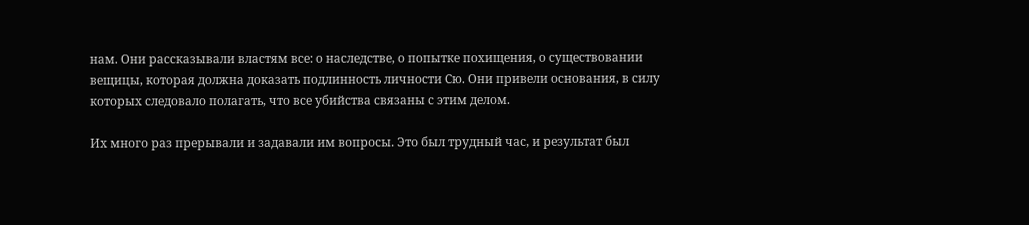нам. Они рассказывали властям все: о наследстве, о попытке похищения, о существовании вещицы, которая должна доказать подлинность личности Сю. Они привели основания, в силу которых следовало полагать, что все убийства связаны с этим делом.

Их много раз прерывали и задавали им вопросы. Это был трудный час, и результат был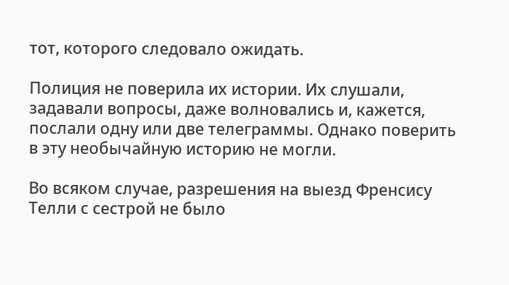тот, которого следовало ожидать.

Полиция не поверила их истории. Их слушали, задавали вопросы, даже волновались и, кажется, послали одну или две телеграммы. Однако поверить в эту необычайную историю не могли.

Во всяком случае, разрешения на выезд Френсису Телли с сестрой не было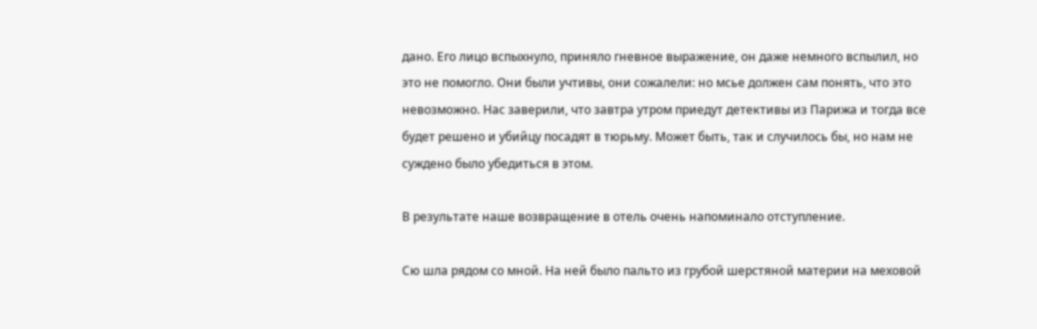дано. Его лицо вспыхнуло, приняло гневное выражение, он даже немного вспылил, но это не помогло. Они были учтивы, они сожалели: но мсье должен сам понять, что это невозможно. Нас заверили, что завтра утром приедут детективы из Парижа и тогда все будет решено и убийцу посадят в тюрьму. Может быть, так и случилось бы, но нам не суждено было убедиться в этом.

В результате наше возвращение в отель очень напоминало отступление.

Сю шла рядом со мной. На ней было пальто из грубой шерстяной материи на меховой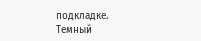подкладке. Темный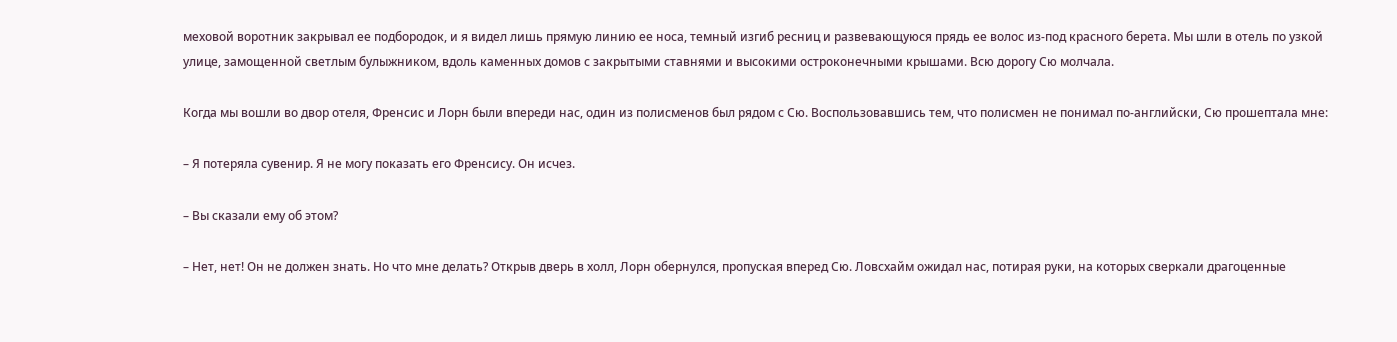меховой воротник закрывал ее подбородок, и я видел лишь прямую линию ее носа, темный изгиб ресниц и развевающуюся прядь ее волос из-под красного берета. Мы шли в отель по узкой улице, замощенной светлым булыжником, вдоль каменных домов с закрытыми ставнями и высокими остроконечными крышами. Всю дорогу Сю молчала.

Когда мы вошли во двор отеля, Френсис и Лорн были впереди нас, один из полисменов был рядом с Сю. Воспользовавшись тем, что полисмен не понимал по-английски, Сю прошептала мне:

– Я потеряла сувенир. Я не могу показать его Френсису. Он исчез.

– Вы сказали ему об этом?

– Нет, нет! Он не должен знать. Но что мне делать? Открыв дверь в холл, Лорн обернулся, пропуская вперед Сю. Ловсхайм ожидал нас, потирая руки, на которых сверкали драгоценные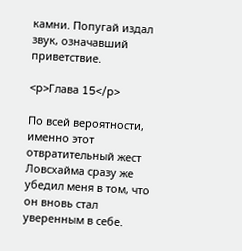камни. Попугай издал звук, означавший приветствие.

<p>Глава 15</p>

По всей вероятности, именно этот отвратительный жест Ловсхайма сразу же убедил меня в том, что он вновь стал уверенным в себе.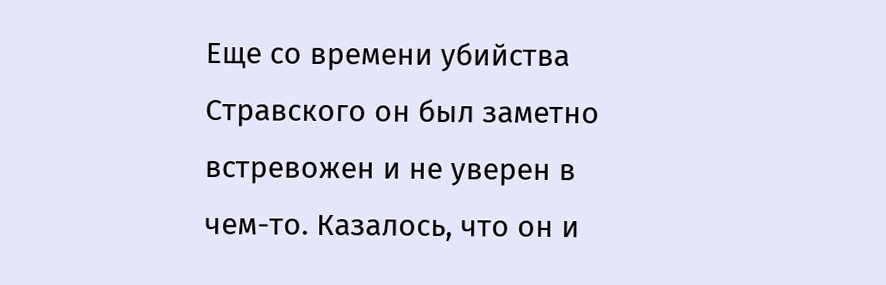Еще со времени убийства Стравского он был заметно встревожен и не уверен в чем-то. Казалось, что он и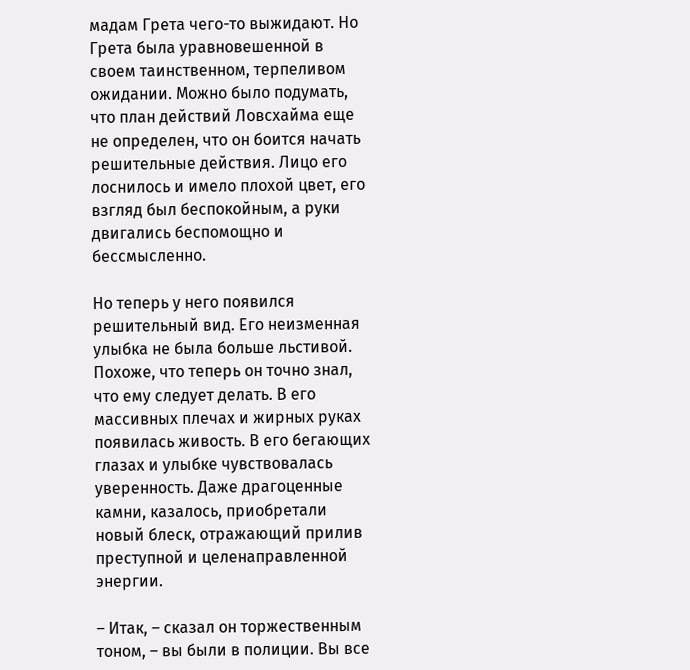мадам Грета чего-то выжидают. Но Грета была уравновешенной в своем таинственном, терпеливом ожидании. Можно было подумать, что план действий Ловсхайма еще не определен, что он боится начать решительные действия. Лицо его лоснилось и имело плохой цвет, его взгляд был беспокойным, а руки двигались беспомощно и бессмысленно.

Но теперь у него появился решительный вид. Его неизменная улыбка не была больше льстивой. Похоже, что теперь он точно знал, что ему следует делать. В его массивных плечах и жирных руках появилась живость. В его бегающих глазах и улыбке чувствовалась уверенность. Даже драгоценные камни, казалось, приобретали новый блеск, отражающий прилив преступной и целенаправленной энергии.

– Итак, – сказал он торжественным тоном, – вы были в полиции. Вы все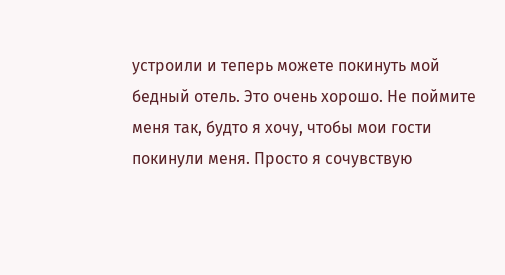устроили и теперь можете покинуть мой бедный отель. Это очень хорошо. Не поймите меня так, будто я хочу, чтобы мои гости покинули меня. Просто я сочувствую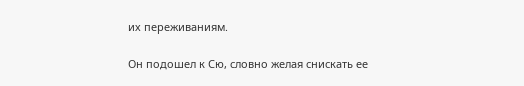их переживаниям.

Он подошел к Сю, словно желая снискать ее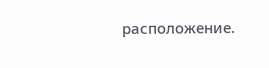расположение.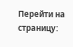Перейти на страницу: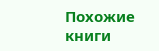Похожие книги